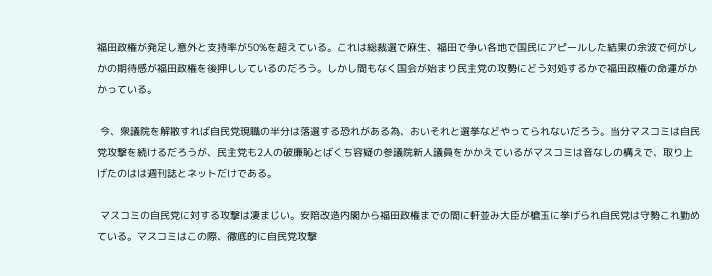福田政権が発足し意外と支持率が50%を超えている。これは総裁選で麻生、福田で争い各地で国民にアピールした結果の余波で何がしかの期待感が福田政権を後押ししているのだろう。しかし間もなく国会が始まり民主党の攻勢にどう対処するかで福田政権の命運がかかっている。

 今、衆議院を解散すれば自民党現職の半分は落選する恐れがある為、おいそれと選挙などやってられないだろう。当分マスコミは自民党攻撃を続けるだろうが、民主党も2人の破廉恥とばくち容疑の参議院新人議員をかかえているがマスコミは音なしの構えで、取り上げたのはは週刊誌とネットだけである。

 マスコミの自民党に対する攻撃は凄まじい。安陪改造内閣から福田政権までの間に軒並み大臣が槍玉に挙げられ自民党は守勢これ勤めている。マスコミはこの際、徹底的に自民党攻撃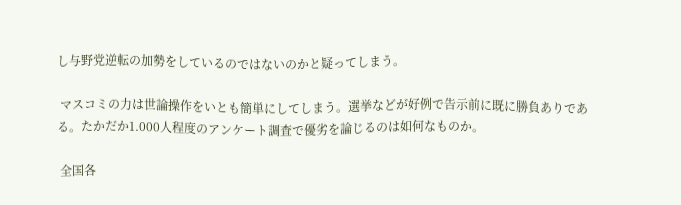し与野党逆転の加勢をしているのではないのかと疑ってしまう。

 マスコミの力は世論操作をいとも簡単にしてしまう。選挙などが好例で告示前に既に勝負ありである。たかだか1.000人程度のアンケート調査で優劣を論じるのは如何なものか。

 全国各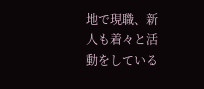地で現職、新人も着々と活動をしている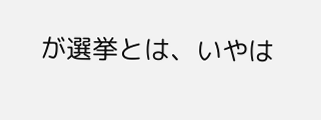が選挙とは、いやは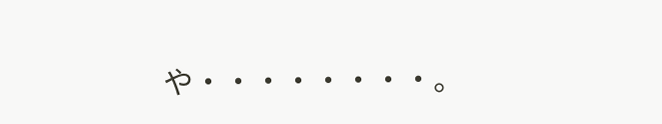や・・・・・・・・。